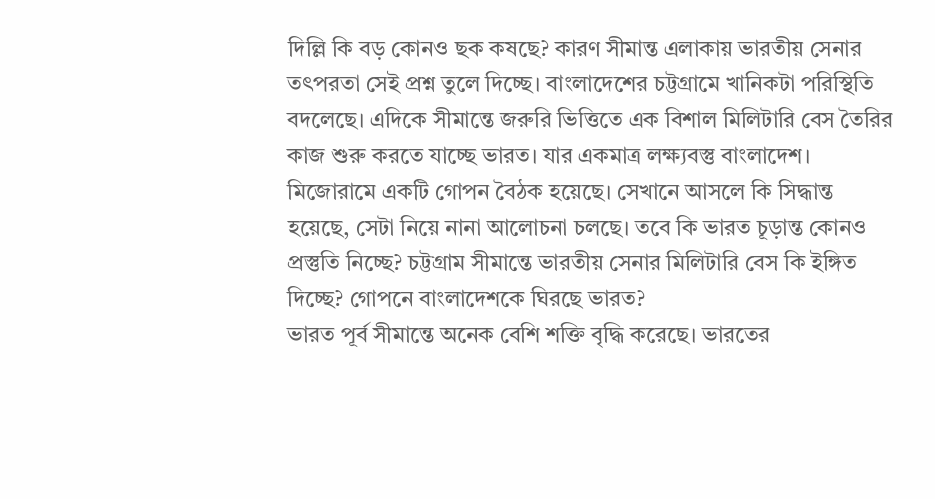দিল্লি কি বড় কোনও ছক কষছে? কারণ সীমান্ত এলাকায় ভারতীয় সেনার তৎপরতা সেই প্রশ্ন তুলে দিচ্ছে। বাংলাদেশের চট্টগ্রামে খানিকটা পরিস্থিতি বদলেছে। এদিকে সীমান্তে জরুরি ভিত্তিতে এক বিশাল মিলিটারি বেস তৈরির কাজ শুরু করতে যাচ্ছে ভারত। যার একমাত্র লক্ষ্যবস্তু বাংলাদেশ। মিজোরামে একটি গোপন বৈঠক হয়েছে। সেখানে আসলে কি সিদ্ধান্ত হয়েছে, সেটা নিয়ে নানা আলোচনা চলছে। তবে কি ভারত চূড়ান্ত কোনও প্রস্তুতি নিচ্ছে? চট্টগ্রাম সীমান্তে ভারতীয় সেনার মিলিটারি বেস কি ইঙ্গিত দিচ্ছে? গোপনে বাংলাদেশকে ঘিরছে ভারত?
ভারত পূর্ব সীমান্তে অনেক বেশি শক্তি বৃদ্ধি করেছে। ভারতের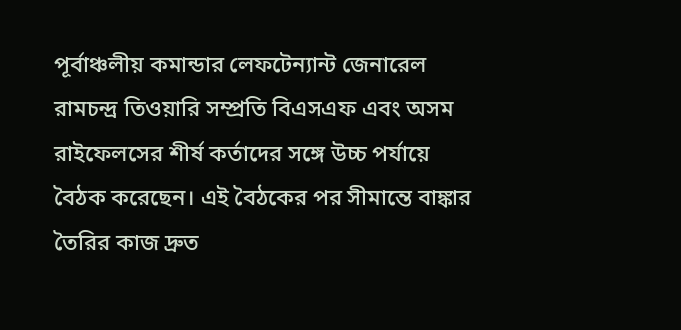পূর্বাঞ্চলীয় কমান্ডার লেফটেন্যান্ট জেনারেল রামচন্দ্র তিওয়ারি সম্প্রতি বিএসএফ এবং অসম রাইফেলসের শীর্ষ কর্তাদের সঙ্গে উচ্চ পর্যায়ে বৈঠক করেছেন। এই বৈঠকের পর সীমান্তে বাঙ্কার তৈরির কাজ দ্রুত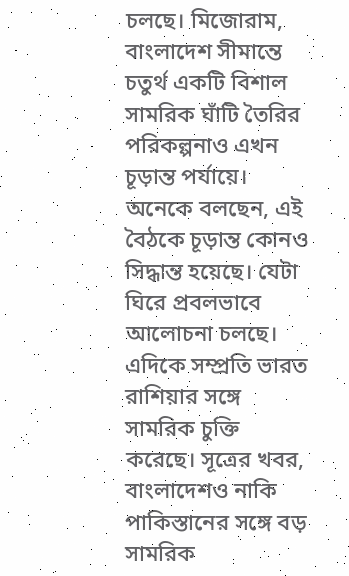চলছে। মিজোরাম, বাংলাদেশ সীমান্তে চতুর্থ একটি বিশাল সামরিক ঘাঁটি তৈরির পরিকল্পনাও এখন চূড়ান্ত পর্যায়ে। অনেকে বলছেন, এই বৈঠকে চূড়ান্ত কোনও সিদ্ধান্ত হয়েছে। যেটা ঘিরে প্রবলভাবে আলোচনা চলছে। এদিকে সম্প্রতি ভারত রাশিয়ার সঙ্গে সামরিক চুক্তি করেছে। সূত্রের খবর, বাংলাদেশও নাকি পাকিস্তানের সঙ্গে বড় সামরিক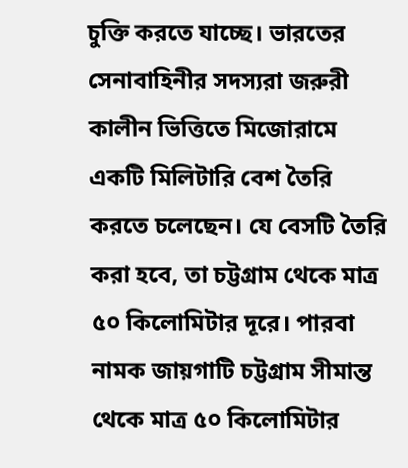চুক্তি করতে যাচ্ছে। ভারতের সেনাবাহিনীর সদস্যরা জরুরী কালীন ভিত্তিতে মিজোরামে একটি মিলিটারি বেশ তৈরি করতে চলেছেন। যে বেসটি তৈরি করা হবে, তা চট্টগ্রাম থেকে মাত্র ৫০ কিলোমিটার দূরে। পারবা নামক জায়গাটি চট্টগ্রাম সীমান্ত থেকে মাত্র ৫০ কিলোমিটার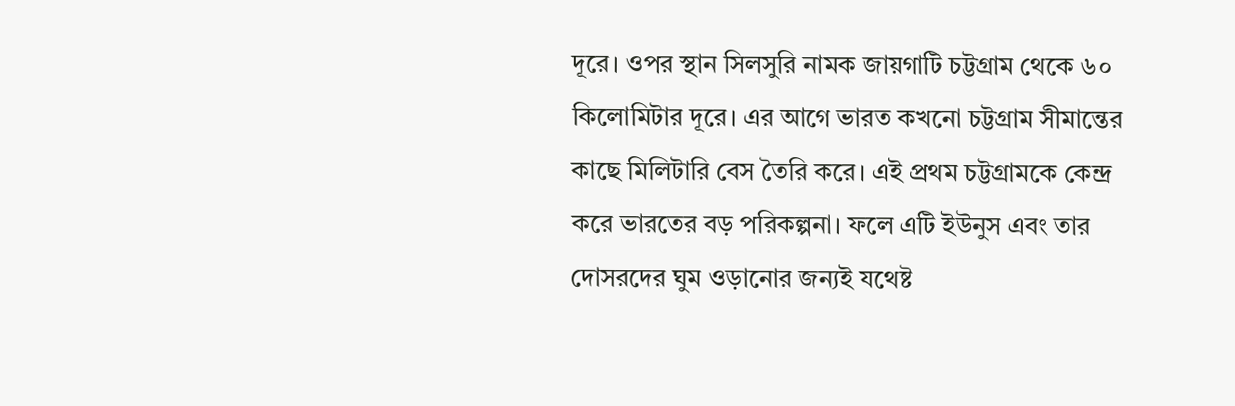দূরে। ওপর স্থান সিলসুরি নামক জায়গাটি চট্টগ্রাম থেকে ৬০ কিলোমিটার দূরে। এর আগে ভারত কখনো চট্টগ্রাম সীমান্তের কাছে মিলিটারি বেস তৈরি করে। এই প্রথম চট্টগ্রামকে কেন্দ্র করে ভারতের বড় পরিকল্পনা। ফলে এটি ইউনুস এবং তার দোসরদের ঘুম ওড়ানোর জন্যই যথেষ্ট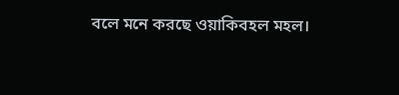বলে মনে করছে ওয়াকিবহল মহল।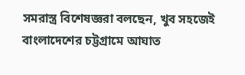সমরাস্ত্র বিশেষজ্ঞরা বলছেন, খুব সহজেই বাংলাদেশের চট্টগ্রামে আঘাত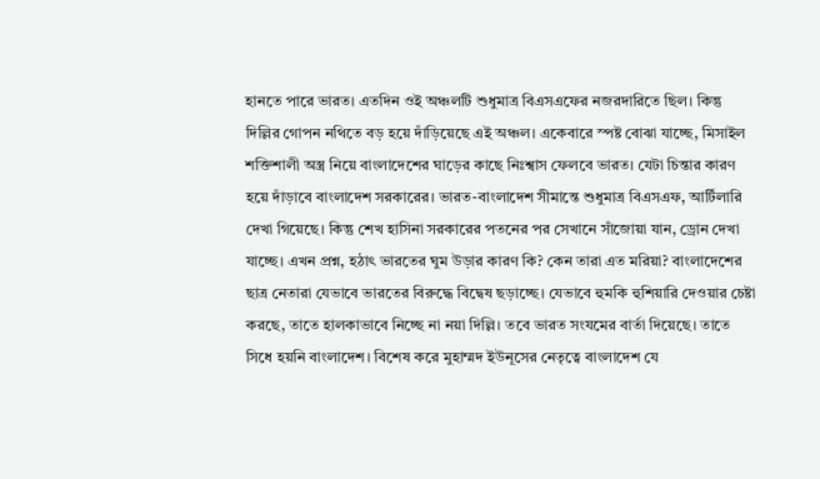হানতে পারে ভারত। এতদিন ওই অঞ্চলটি শুধুমাত্র বিএসএফের নজরদারিতে ছিল। কিন্তু দিল্লির গোপন নথিতে বড় হয়ে দাঁড়িয়েছে এই অঞ্চল। একেবারে স্পষ্ট বোঝা যাচ্ছে, মিসাইল শক্তিশালী অস্ত্র নিয়ে বাংলাদেশের ঘাড়ের কাছে নিঃশ্বাস ফেলবে ভারত। যেটা চিন্তার কারণ হয়ে দাঁড়াবে বাংলাদেশ সরকারের। ভারত-বাংলাদেশ সীমান্তে শুধুমাত্র বিএসএফ, আর্টিলারি দেখা গিয়েছে। কিন্তু শেখ হাসিনা সরকারের পতনের পর সেখানে সাঁজোয়া যান, ড্রোন দেখা যাচ্ছে। এখন প্রশ্ন, হঠাৎ ভারতের ঘুম উড়ার কারণ কি? কেন তারা এত মরিয়া? বাংলাদেশের ছাত্র নেতারা যেভাবে ভারতের বিরুদ্ধে বিদ্বেষ ছড়াচ্ছে। যেভাবে হুমকি হুশিয়ারি দেওয়ার চেষ্টা করছে, তাতে হালকাভাবে নিচ্ছে না নয়া দিল্লি। তবে ভারত সংযমের বার্তা দিয়েছে। তাতে সিধে হয়নি বাংলাদেশ। বিশেষ করে মুহাম্মদ ইউনূসের নেতৃত্বে বাংলাদেশ যে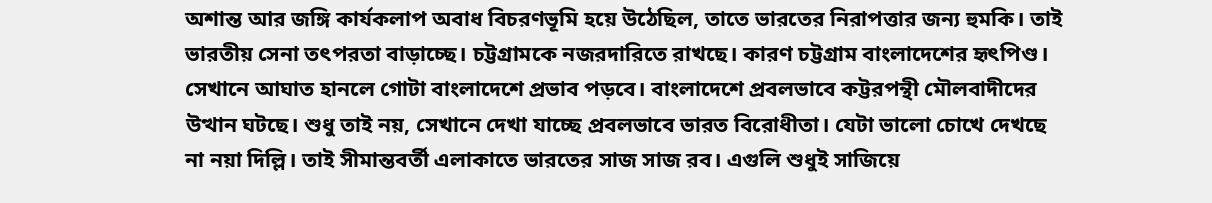অশান্ত আর জঙ্গি কার্যকলাপ অবাধ বিচরণভূমি হয়ে উঠেছিল, তাতে ভারতের নিরাপত্তার জন্য হুমকি। তাই ভারতীয় সেনা তৎপরতা বাড়াচ্ছে। চট্টগ্রামকে নজরদারিতে রাখছে। কারণ চট্টগ্রাম বাংলাদেশের হৃৎপিণ্ড। সেখানে আঘাত হানলে গোটা বাংলাদেশে প্রভাব পড়বে। বাংলাদেশে প্রবলভাবে কট্টরপন্থী মৌলবাদীদের উত্থান ঘটছে। শুধু তাই নয়, সেখানে দেখা যাচ্ছে প্রবলভাবে ভারত বিরোধীতা। যেটা ভালো চোখে দেখছে না নয়া দিল্লি। তাই সীমান্তবর্তী এলাকাতে ভারতের সাজ সাজ রব। এগুলি শুধুই সাজিয়ে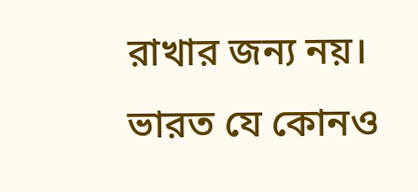রাখার জন্য নয়। ভারত যে কোনও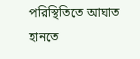পরিস্থিতিতে আঘাত হানতে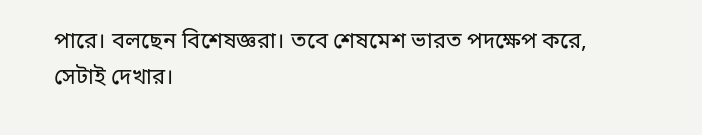পারে। বলছেন বিশেষজ্ঞরা। তবে শেষমেশ ভারত পদক্ষেপ করে, সেটাই দেখার।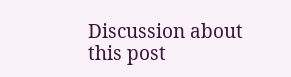Discussion about this post